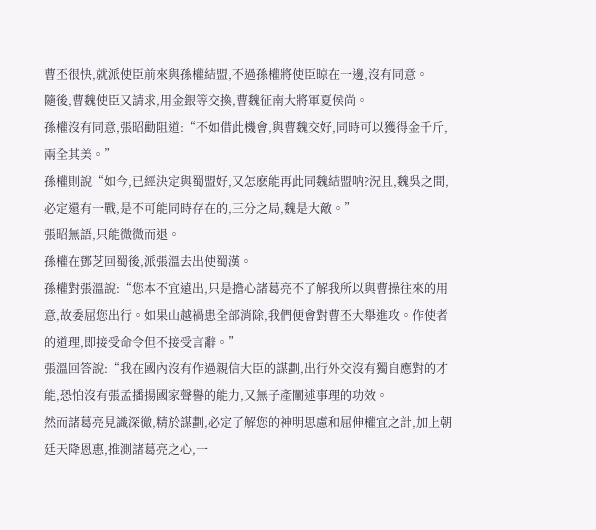曹丕很快,就派使臣前來與孫權結盟,不過孫權將使臣晾在一邊,沒有同意。
隨後,曹魏使臣又請求,用金銀等交換,曹魏征南大將軍夏侯尚。
孫權沒有同意,張昭勸阻道:“不如借此機會,與曹魏交好,同時可以獲得金千斤,兩全其美。”
孫權則說“如今,已經決定與蜀盟好,又怎麽能再此同魏結盟呐?況且,魏吳之間,必定還有一戰,是不可能同時存在的,三分之局,魏是大敵。”
張昭無語,只能微微而退。
孫權在鄧芝回蜀後,派張溫去出使蜀漢。
孫權對張溫說:“您本不宜遠出,只是擔心諸葛亮不了解我所以與曹操往來的用意,故委屈您出行。如果山越禍患全部消除,我們便會對曹丕大舉進攻。作使者的道理,即接受命令但不接受言辭。”
張溫回答說:“我在國內沒有作過親信大臣的謀劃,出行外交沒有獨自應對的才能,恐怕沒有張孟播揚國家聲譽的能力,又無子產闡述事理的功效。
然而諸葛亮見識深徹,精於謀劃,必定了解您的神明思慮和屈伸權宜之計,加上朝廷天降恩惠,推測諸葛亮之心,一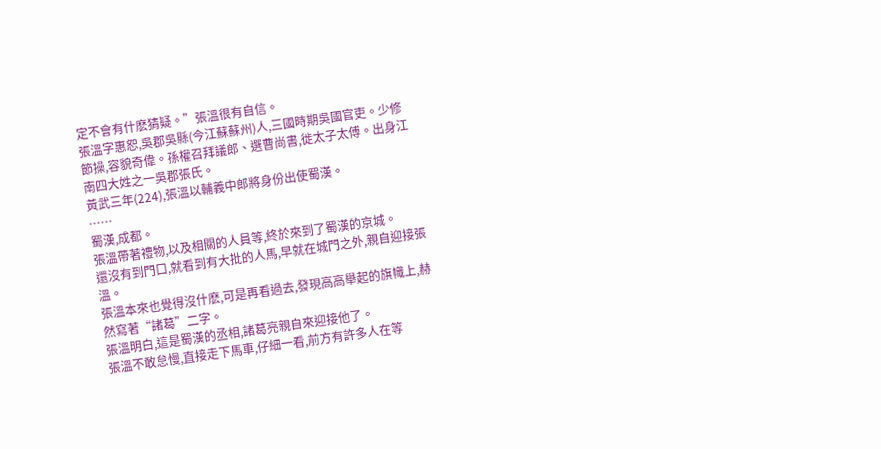定不會有什麽猜疑。”張溫很有自信。
張溫字惠恕,吳郡吳縣(今江蘇蘇州)人,三國時期吳國官吏。少修節操,容貌奇偉。孫權召拜議郎、選曹尚書,徙太子太傅。出身江南四大姓之一吳郡張氏。
黃武三年(224),張溫以輔義中郎將身份出使蜀漢。
……
蜀漢,成都。
張溫帶著禮物,以及相關的人員等,終於來到了蜀漢的京城。
還沒有到門口,就看到有大批的人馬,早就在城門之外,親自迎接張溫。
張溫本來也覺得沒什麽,可是再看過去,發現高高舉起的旗幟上,赫然寫著“諸葛”二字。
張溫明白,這是蜀漢的丞相,諸葛亮親自來迎接他了。
張溫不敢怠慢,直接走下馬車,仔細一看,前方有許多人在等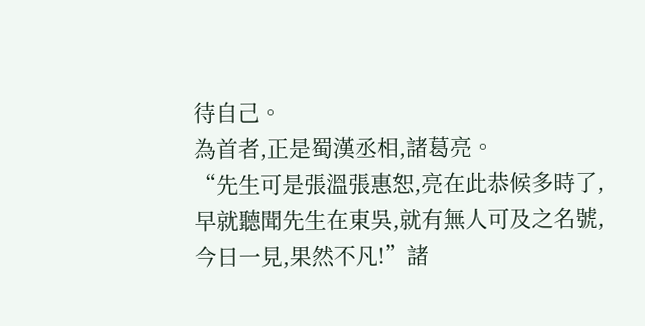待自己。
為首者,正是蜀漢丞相,諸葛亮。
“先生可是張溫張惠恕,亮在此恭候多時了,早就聽聞先生在東吳,就有無人可及之名號,今日一見,果然不凡!”諸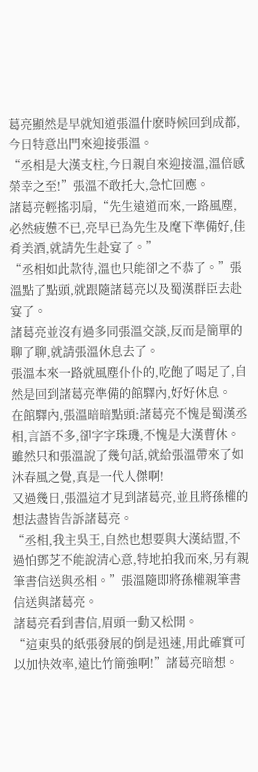葛亮顯然是早就知道張溫什麽時候回到成都,今日特意出門來迎接張溫。
“丞相是大漢支柱,今日親自來迎接溫,溫倍感榮幸之至!”張溫不敢托大,急忙回應。
諸葛亮輕搖羽扇,“先生遠道而來,一路風塵,必然疲憊不已,亮早已為先生及麾下準備好,佳肴美酒,就請先生赴宴了。”
“丞相如此款待,溫也只能卻之不恭了。”張溫點了點頭,就跟隨諸葛亮以及蜀漢群臣去赴宴了。
諸葛亮並沒有過多同張溫交談,反而是簡單的聊了聊,就請張溫休息去了。
張溫本來一路就風塵仆仆的,吃飽了喝足了,自然是回到諸葛亮準備的館驛內,好好休息。
在館驛內,張溫暗暗點頭:諸葛亮不愧是蜀漢丞相,言語不多,卻字字珠璣,不愧是大漢曹休。
雖然只和張溫說了幾句話,就給張溫帶來了如沐春風之覺,真是一代人傑啊!
又過幾日,張溫這才見到諸葛亮,並且將孫權的想法盡皆告訴諸葛亮。
“丞相,我主吳王,自然也想要與大漢結盟,不過怕鄧芝不能說清心意,特地拍我而來,另有親筆書信送與丞相。”張溫隨即將孫權親筆書信送與諸葛亮。
諸葛亮看到書信,眉頭一動又松開。
“這東吳的紙張發展的倒是迅速,用此確實可以加快效率,遠比竹簡強啊!”諸葛亮暗想。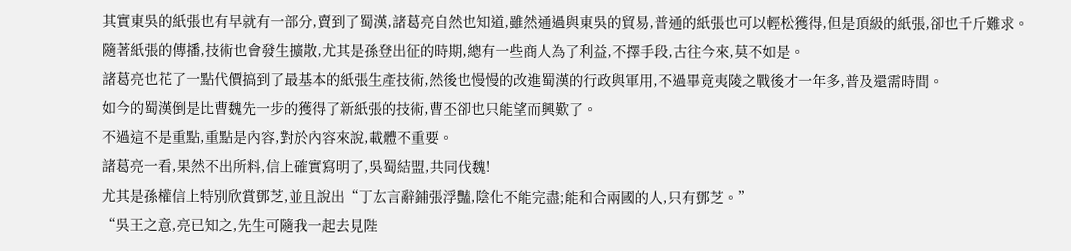其實東吳的紙張也有早就有一部分,賣到了蜀漢,諸葛亮自然也知道,雖然通過與東吳的貿易,普通的紙張也可以輕松獲得,但是頂級的紙張,卻也千斤難求。
隨著紙張的傳播,技術也會發生擴散,尤其是孫登出征的時期,總有一些商人為了利益,不擇手段,古往今來,莫不如是。
諸葛亮也花了一點代價搞到了最基本的紙張生產技術,然後也慢慢的改進蜀漢的行政與軍用,不過畢竟夷陵之戰後才一年多,普及還需時間。
如今的蜀漢倒是比曹魏先一步的獲得了新紙張的技術,曹丕卻也只能望而興歎了。
不過這不是重點,重點是內容,對於內容來說,載體不重要。
諸葛亮一看,果然不出所料,信上確實寫明了,吳蜀結盟,共同伐魏!
尤其是孫權信上特別欣賞鄧芝,並且說出“丁厷言辭鋪張浮豔,陰化不能完盡;能和合兩國的人,只有鄧芝。”
“吳王之意,亮已知之,先生可隨我一起去見陛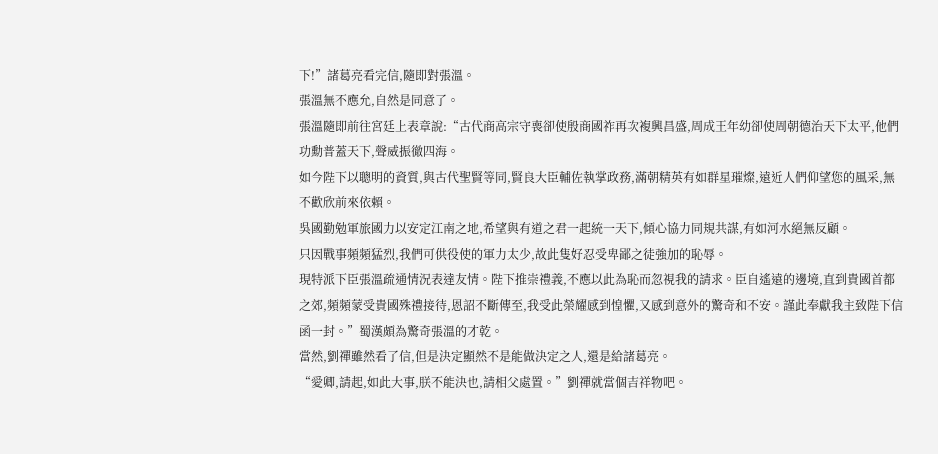下!”諸葛亮看完信,隨即對張溫。
張溫無不應允,自然是同意了。
張溫隨即前往宮廷上表章說:“古代商高宗守喪卻使殷商國祚再次複興昌盛,周成王年幼卻使周朝德治天下太平,他們功勳普蓋天下,聲威振徹四海。
如今陛下以聰明的資質,與古代聖賢等同,賢良大臣輔佐執掌政務,滿朝精英有如群星璀燦,遠近人們仰望您的風采,無不歡欣前來依賴。
吳國勤勉軍旅國力以安定江南之地,希望與有道之君一起統一天下,傾心協力同規共謀,有如河水絕無反顧。
只因戰事頻頻猛烈,我們可供役使的軍力太少,故此隻好忍受卑鄙之徒強加的恥辱。
現特派下臣張溫疏通情況表達友情。陛下推崇禮義,不應以此為恥而忽視我的請求。臣自遙遠的邊境,直到貴國首都之郊,頻頻蒙受貴國殊禮接待,恩詔不斷傳至,我受此榮耀感到惶懼,又感到意外的驚奇和不安。謹此奉獻我主致陛下信函一封。”蜀漢頗為驚奇張溫的才乾。
當然,劉禪雖然看了信,但是決定顯然不是能做決定之人,還是給諸葛亮。
“愛卿,請起,如此大事,朕不能決也,請相父處置。”劉禪就當個吉祥物吧。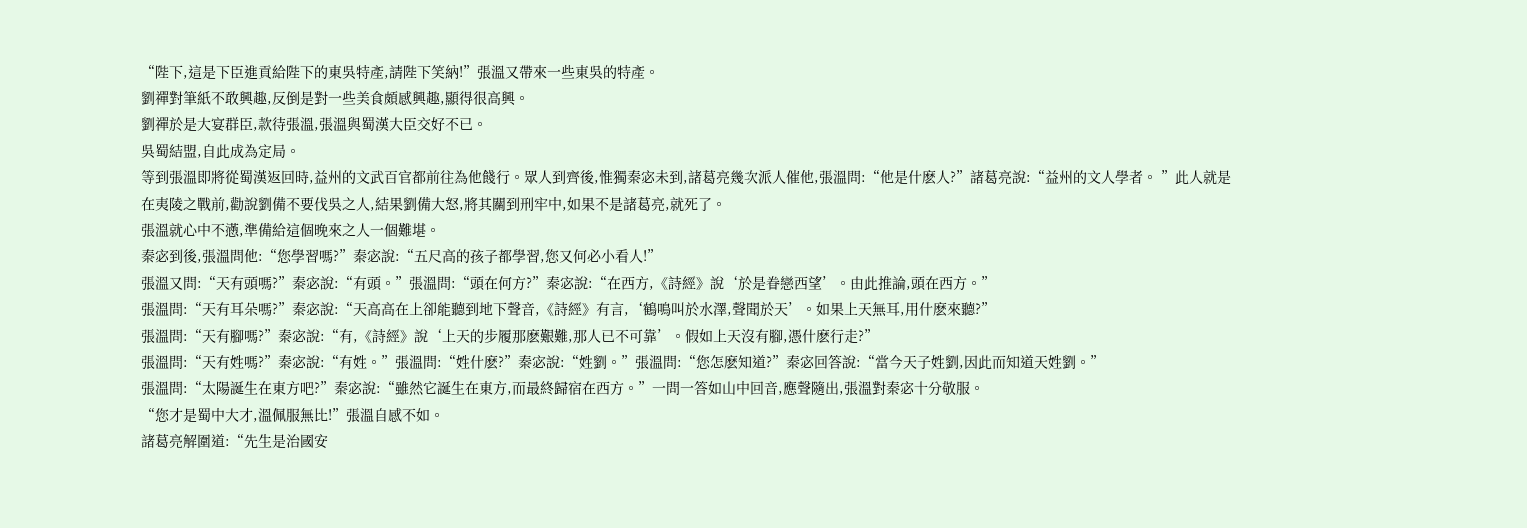“陛下,這是下臣進貢給陛下的東吳特產,請陛下笑納!”張溫又帶來一些東吳的特產。
劉禪對筆紙不敢興趣,反倒是對一些美食頗感興趣,顯得很高興。
劉禪於是大宴群臣,款待張溫,張溫與蜀漢大臣交好不已。
吳蜀結盟,自此成為定局。
等到張溫即將從蜀漢返回時,益州的文武百官都前往為他餞行。眾人到齊後,惟獨秦宓未到,諸葛亮幾次派人催他,張溫問:“他是什麽人?”諸葛亮說:“益州的文人學者。 ”此人就是在夷陵之戰前,勸說劉備不要伐吳之人,結果劉備大怒,將其關到刑牢中,如果不是諸葛亮,就死了。
張溫就心中不懣,準備給這個晚來之人一個難堪。
秦宓到後,張溫問他:“您學習嗎?”秦宓說:“五尺高的孩子都學習,您又何必小看人!”
張溫又問:“天有頭嗎?”秦宓說:“有頭。”張溫問:“頭在何方?”秦宓說:“在西方,《詩經》說‘於是眷戀西望’。由此推論,頭在西方。”
張溫問:“天有耳朵嗎?”秦宓說:“天高高在上卻能聽到地下聲音,《詩經》有言,‘鶴鳴叫於水澤,聲聞於天’。如果上天無耳,用什麽來聽?”
張溫問:“天有腳嗎?”秦宓說:“有,《詩經》說‘上天的步履那麽艱難,那人已不可靠’。假如上天沒有腳,憑什麽行走?”
張溫問:“天有姓嗎?”秦宓說:“有姓。”張溫問:“姓什麽?”秦宓說:“姓劉。”張溫問:“您怎麽知道?”秦宓回答說:“當今天子姓劉,因此而知道天姓劉。”
張溫問:“太陽誕生在東方吧?”秦宓說:“雖然它誕生在東方,而最終歸宿在西方。”一問一答如山中回音,應聲隨出,張溫對秦宓十分敬服。
“您才是蜀中大才,溫佩服無比!”張溫自感不如。
諸葛亮解圍道:“先生是治國安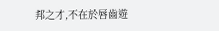邦之才,不在於唇齒遊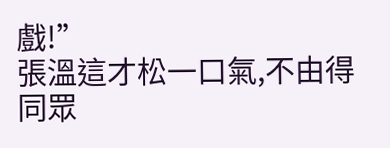戲!”
張溫這才松一口氣,不由得同眾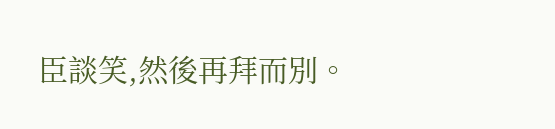臣談笑,然後再拜而別。